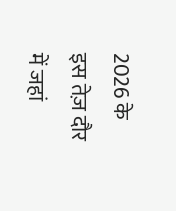2026 के इस तेज़ दौर में जहां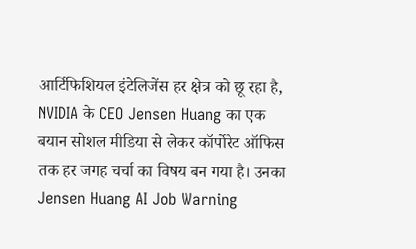आर्टिफिशियल इंटेलिजेंस हर क्षेत्र को छू रहा है, NVIDIA के CEO Jensen Huang का एक बयान सोशल मीडिया से लेकर कॉर्पोरेट ऑफिस तक हर जगह चर्चा का विषय बन गया है। उनका Jensen Huang AI Job Warning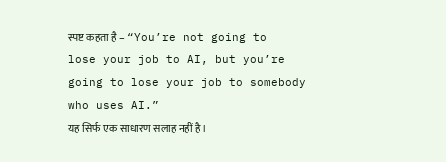स्पष्ट कहता है – “You’re not going to lose your job to AI, but you’re going to lose your job to somebody who uses AI.”
यह सिर्फ एक साधारण सलाह नहीं है।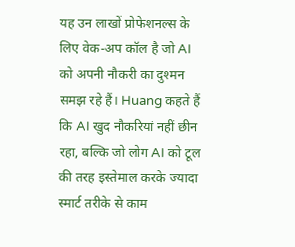यह उन लाखों प्रोफेशनल्स के लिए वेक-अप कॉल है जो AI को अपनी नौकरी का दुश्मन समझ रहे हैं। Huang कहते हैं कि AI खुद नौकरियां नहीं छीन रहा, बल्कि जो लोग AI को टूल की तरह इस्तेमाल करके ज्यादा स्मार्ट तरीके से काम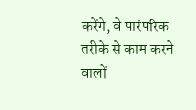करेंगे, वे पारंपरिक तरीके से काम करने वालों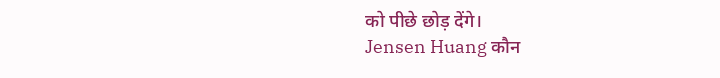को पीछे छोड़ देंगे।
Jensen Huang कौन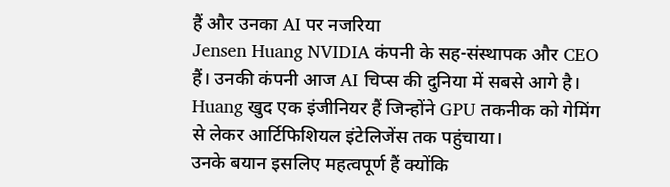हैं और उनका AI पर नजरिया
Jensen Huang NVIDIA कंपनी के सह-संस्थापक और CEO हैं। उनकी कंपनी आज AI चिप्स की दुनिया में सबसे आगे है। Huang खुद एक इंजीनियर हैं जिन्होंने GPU तकनीक को गेमिंग से लेकर आर्टिफिशियल इंटेलिजेंस तक पहुंचाया।
उनके बयान इसलिए महत्वपूर्ण हैं क्योंकि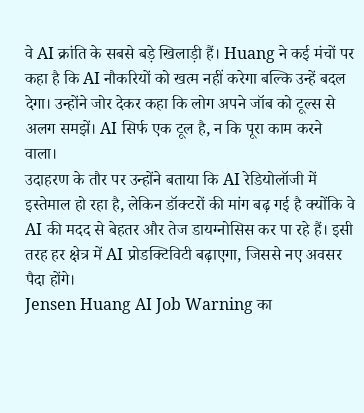वे AI क्रांति के सबसे बड़े खिलाड़ी हैं। Huang ने कई मंचों पर कहा है कि AI नौकरियों को खत्म नहीं करेगा बल्कि उन्हें बदल देगा। उन्होंने जोर देकर कहा कि लोग अपने जॉब को टूल्स से अलग समझें। AI सिर्फ एक टूल है, न कि पूरा काम करने वाला।
उदाहरण के तौर पर उन्होंने बताया कि AI रेडियोलॉजी में इस्तेमाल हो रहा है, लेकिन डॉक्टरों की मांग बढ़ गई है क्योंकि वे AI की मदद से बेहतर और तेज डायग्नोसिस कर पा रहे हैं। इसी तरह हर क्षेत्र में AI प्रोडक्टिविटी बढ़ाएगा, जिससे नए अवसर पैदा होंगे।
Jensen Huang AI Job Warning का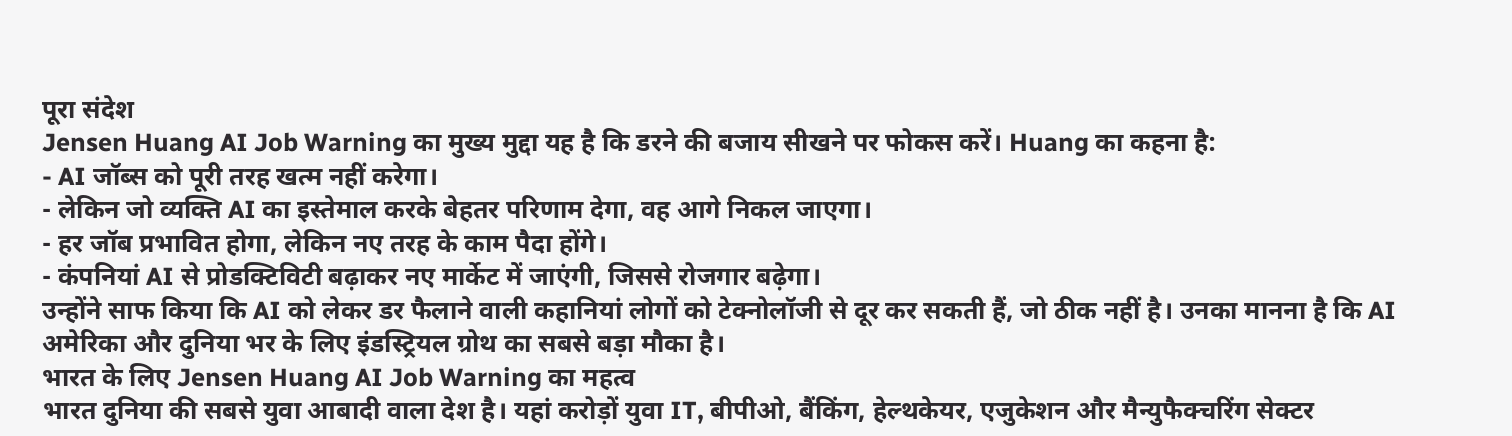पूरा संदेश
Jensen Huang AI Job Warning का मुख्य मुद्दा यह है कि डरने की बजाय सीखने पर फोकस करें। Huang का कहना है:
- AI जॉब्स को पूरी तरह खत्म नहीं करेगा।
- लेकिन जो व्यक्ति AI का इस्तेमाल करके बेहतर परिणाम देगा, वह आगे निकल जाएगा।
- हर जॉब प्रभावित होगा, लेकिन नए तरह के काम पैदा होंगे।
- कंपनियां AI से प्रोडक्टिविटी बढ़ाकर नए मार्केट में जाएंगी, जिससे रोजगार बढ़ेगा।
उन्होंने साफ किया कि AI को लेकर डर फैलाने वाली कहानियां लोगों को टेक्नोलॉजी से दूर कर सकती हैं, जो ठीक नहीं है। उनका मानना है कि AI अमेरिका और दुनिया भर के लिए इंडस्ट्रियल ग्रोथ का सबसे बड़ा मौका है।
भारत के लिए Jensen Huang AI Job Warning का महत्व
भारत दुनिया की सबसे युवा आबादी वाला देश है। यहां करोड़ों युवा IT, बीपीओ, बैंकिंग, हेल्थकेयर, एजुकेशन और मैन्युफैक्चरिंग सेक्टर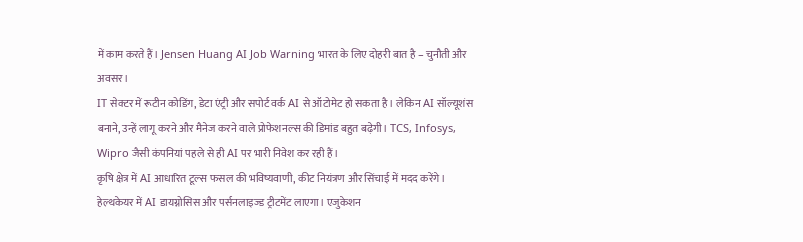में काम करते हैं। Jensen Huang AI Job Warning भारत के लिए दोहरी बात है – चुनौती और अवसर।
IT सेक्टर में रूटीन कोडिंग, डेटा एंट्री और सपोर्ट वर्क AI से ऑटोमेट हो सकता है। लेकिन AI सॉल्यूशंस बनाने, उन्हें लागू करने और मैनेज करने वाले प्रोफेशनल्स की डिमांड बहुत बढ़ेगी। TCS, Infosys, Wipro जैसी कंपनियां पहले से ही AI पर भारी निवेश कर रही हैं।
कृषि क्षेत्र में AI आधारित टूल्स फसल की भविष्यवाणी, कीट नियंत्रण और सिंचाई में मदद करेंगे। हेल्थकेयर में AI डायग्नोसिस और पर्सनलाइज्ड ट्रीटमेंट लाएगा। एजुकेशन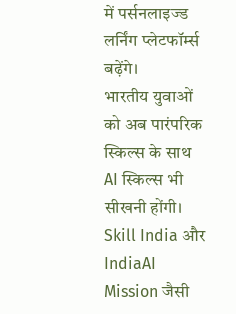में पर्सनलाइज्ड लर्निंग प्लेटफॉर्म्स बढ़ेंगे।
भारतीय युवाओं को अब पारंपरिक स्किल्स के साथ AI स्किल्स भी सीखनी होंगी। Skill India और IndiaAI Mission जैसी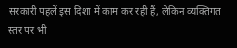सरकारी पहलें इस दिशा में काम कर रही हैं, लेकिन व्यक्तिगत स्तर पर भी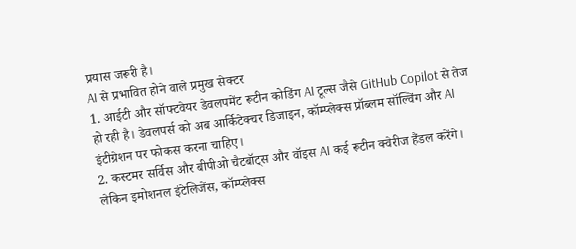प्रयास जरूरी है।
AI से प्रभावित होने वाले प्रमुख सेक्टर
1. आईटी और सॉफ्टवेयर डेवलपमेंट रूटीन कोडिंग AI टूल्स जैसे GitHub Copilot से तेज हो रही है। डेवलपर्स को अब आर्किटेक्चर डिजाइन, कॉम्प्लेक्स प्रॉब्लम सॉल्विंग और AI इंटीग्रेशन पर फोकस करना चाहिए।
2. कस्टमर सर्विस और बीपीओ चैटबॉट्स और वॉइस AI कई रूटीन क्वेरीज हैंडल करेंगे। लेकिन इमोशनल इंटेलिजेंस, कॉम्प्लेक्स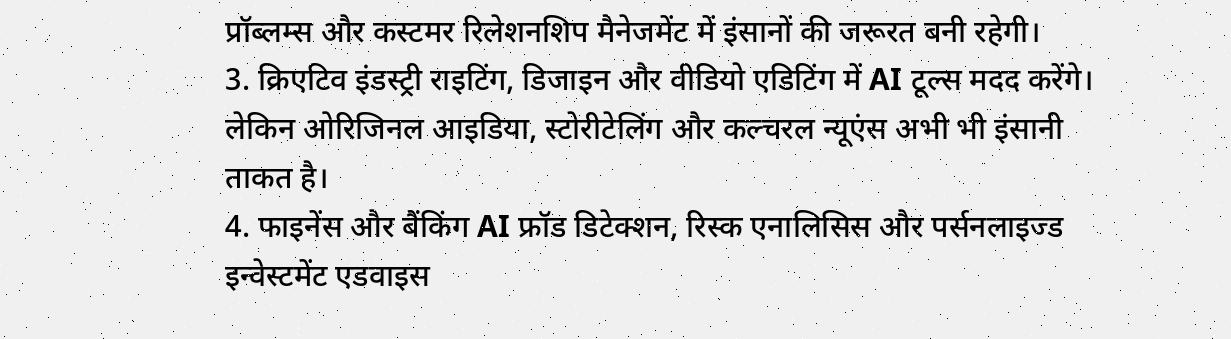प्रॉब्लम्स और कस्टमर रिलेशनशिप मैनेजमेंट में इंसानों की जरूरत बनी रहेगी।
3. क्रिएटिव इंडस्ट्री राइटिंग, डिजाइन और वीडियो एडिटिंग में AI टूल्स मदद करेंगे। लेकिन ओरिजिनल आइडिया, स्टोरीटेलिंग और कल्चरल न्यूएंस अभी भी इंसानी ताकत है।
4. फाइनेंस और बैंकिंग AI फ्रॉड डिटेक्शन, रिस्क एनालिसिस और पर्सनलाइज्ड इन्वेस्टमेंट एडवाइस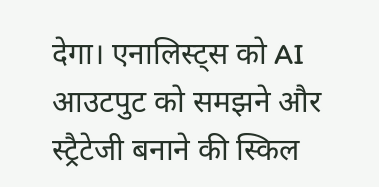देगा। एनालिस्ट्स को AI आउटपुट को समझने और स्ट्रैटेजी बनाने की स्किल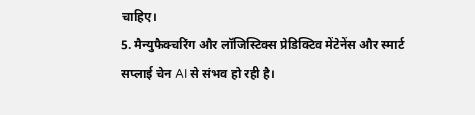चाहिए।
5. मैन्युफैक्चरिंग और लॉजिस्टिक्स प्रेडिक्टिव मेंटेनेंस और स्मार्ट सप्लाई चेन AI से संभव हो रही है।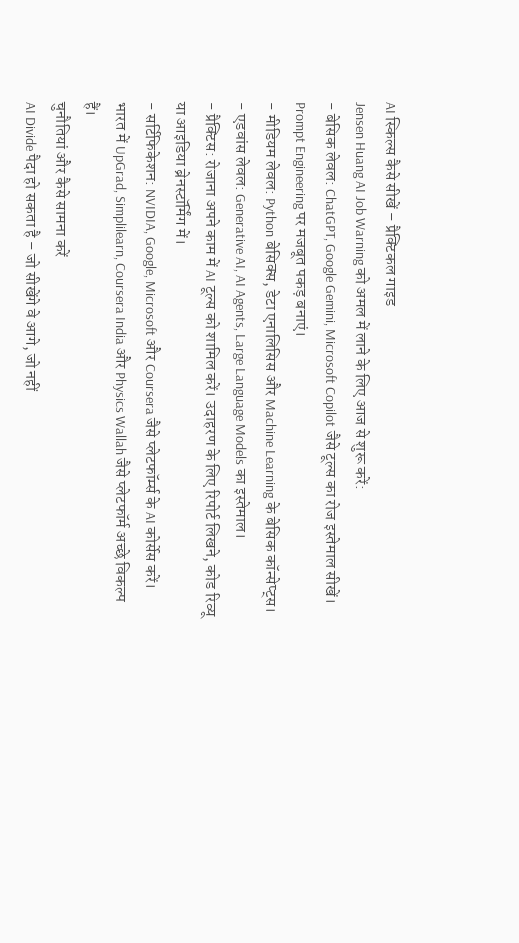AI स्किल्स कैसे सीखें – प्रैक्टिकल गाइड
Jensen Huang AI Job Warning को अमल में लाने के लिए आज से शुरू करें:
- बेसिक लेवल: ChatGPT, Google Gemini, Microsoft Copilot जैसे टूल्स का रोज इस्तेमाल सीखें। Prompt Engineering पर मजबूत पकड़ बनाएं।
- मीडियम लेवल: Python बेसिक्स, डेटा एनालिसिस और Machine Learning के बेसिक कॉन्सेप्ट्स।
- एडवांस लेवल: Generative AI, AI Agents, Large Language Models का इस्तेमाल।
- प्रैक्टिस: रोजाना अपने काम में AI टूल्स को शामिल करें। उदाहरण के लिए रिपोर्ट लिखने, कोड रिव्यू या आइडिया ब्रेनस्टॉर्मिंग में।
- सर्टिफिकेशन: NVIDIA, Google, Microsoft और Coursera जैसे प्लेटफॉर्म्स के AI कोर्सेस करें।
भारत में UpGrad, Simplilearn, Coursera India और Physics Wallah जैसे प्लेटफॉर्म अच्छे विकल्प हैं।
चुनौतियां और कैसे सामना करें
AI Divide पैदा हो सकता है – जो सीखेंगे वे आगे, जो नहीं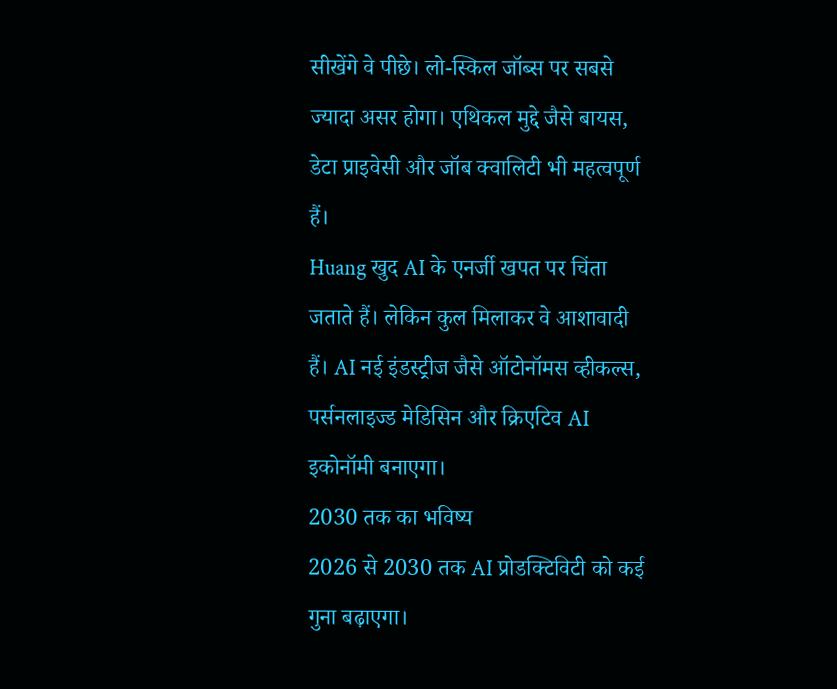सीखेंगे वे पीछे। लो-स्किल जॉब्स पर सबसे ज्यादा असर होगा। एथिकल मुद्दे जैसे बायस, डेटा प्राइवेसी और जॉब क्वालिटी भी महत्वपूर्ण हैं।
Huang खुद AI के एनर्जी खपत पर चिंता जताते हैं। लेकिन कुल मिलाकर वे आशावादी हैं। AI नई इंडस्ट्रीज जैसे ऑटोनॉमस व्हीकल्स, पर्सनलाइज्ड मेडिसिन और क्रिएटिव AI इकोनॉमी बनाएगा।
2030 तक का भविष्य
2026 से 2030 तक AI प्रोडक्टिविटी को कई गुना बढ़ाएगा।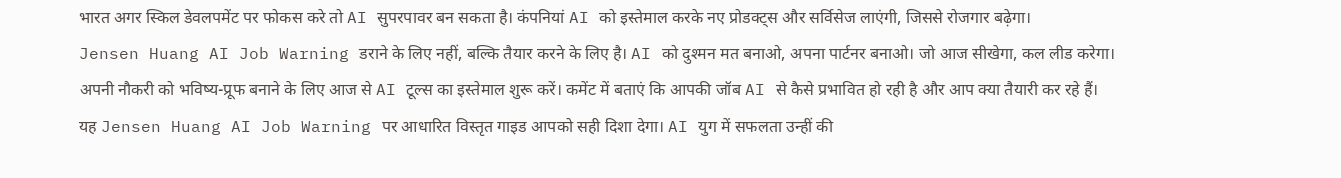भारत अगर स्किल डेवलपमेंट पर फोकस करे तो AI सुपरपावर बन सकता है। कंपनियां AI को इस्तेमाल करके नए प्रोडक्ट्स और सर्विसेज लाएंगी, जिससे रोजगार बढ़ेगा।
Jensen Huang AI Job Warning डराने के लिए नहीं, बल्कि तैयार करने के लिए है। AI को दुश्मन मत बनाओ, अपना पार्टनर बनाओ। जो आज सीखेगा, कल लीड करेगा।
अपनी नौकरी को भविष्य-प्रूफ बनाने के लिए आज से AI टूल्स का इस्तेमाल शुरू करें। कमेंट में बताएं कि आपकी जॉब AI से कैसे प्रभावित हो रही है और आप क्या तैयारी कर रहे हैं।
यह Jensen Huang AI Job Warning पर आधारित विस्तृत गाइड आपको सही दिशा देगा। AI युग में सफलता उन्हीं की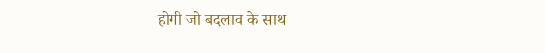होगी जो बदलाव के साथ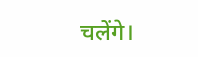चलेंगे।